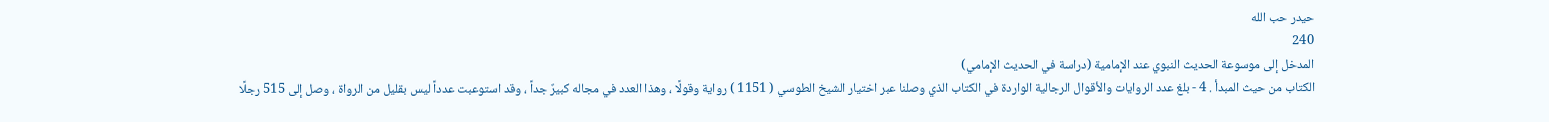حيدر حب الله
240
المدخل إلى موسوعة الحديث النبوي عند الإمامية (دراسة في الحديث الإمامي)
الكتاب من حيث المبدأ . 4 - بلغ عدد الروايات والأقوال الرجالية الواردة في الكتاب الذي وصلنا عبر اختيار الشيخ الطوسي ( 1151 ) رواية وقولًا ، وهذا العدد في مجاله كبيرٌ جداً ، وقد استوعبت عدداً ليس بقليل من الرواة ، وصل إلى 515 رجلًا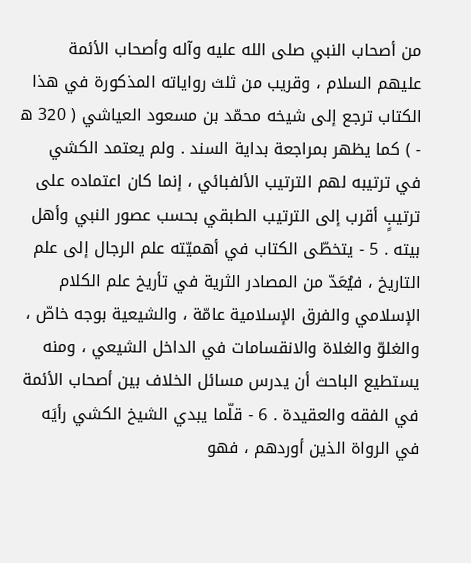من أصحاب النبي صلى الله عليه وآله وأصحاب الأئمة عليهم السلام ، وقريب من ثلث رواياته المذكورة في هذا الكتاب ترجع إلى شيخه محمّد بن مسعود العياشي ( 320 ه - ) كما يظهر بمراجعة بداية السند . ولم يعتمد الكشي في ترتيبه لهم الترتيب الألفبائي ، إنما كان اعتماده على ترتيبٍ أقرب إلى الترتيب الطبقي بحسب عصور النبي وأهل بيته . 5 - يتخطّى الكتاب في أهميّته علم الرجال إلى علم التاريخ ، فيُعَدّ من المصادر الثرية في تأريخ علم الكلام الإسلامي والفرق الإسلامية عامّة ، والشيعية بوجه خاصّ ، والغلوّ والغلاة والانقسامات في الداخل الشيعي ، ومنه يستطيع الباحث أن يدرس مسائل الخلاف بين أصحاب الأئمة في الفقه والعقيدة . 6 - قلّما يبدي الشيخ الكشي رأيَه في الرواة الذين أوردهم ، فهو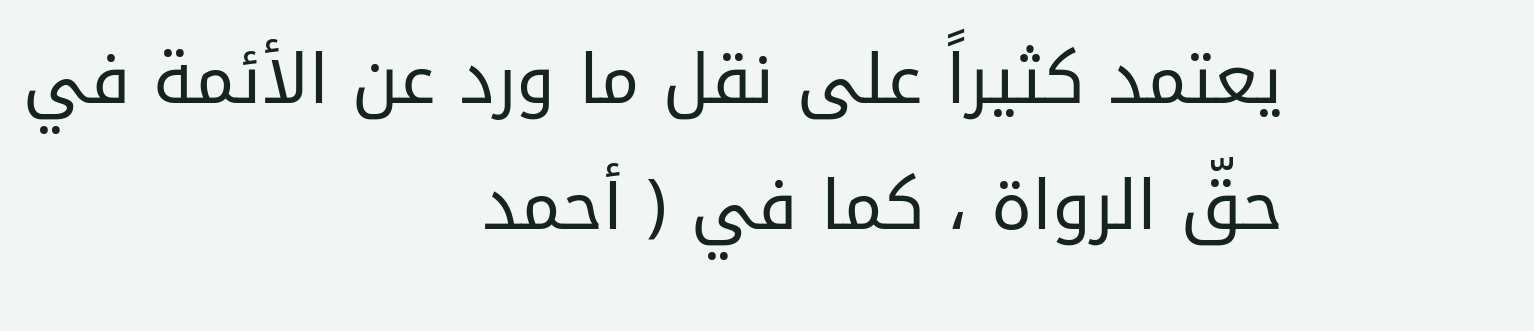يعتمد كثيراً على نقل ما ورد عن الأئمة في حقّ الرواة ، كما في ( أحمد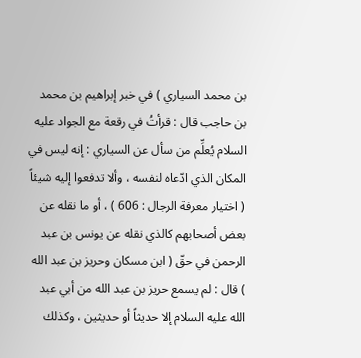بن محمد السياري ) في خبر إبراهيم بن محمد بن حاجب قال : قرأتُ في رقعة مع الجواد عليه السلام يُعلِّم من سأل عن السياري : إنه ليس في المكان الذي ادّعاه لنفسه ، وألا تدفعوا إليه شيئاً ( اختيار معرفة الرجال : 606 ) ، أو ما نقله عن بعض أصحابهم كالذي نقله عن يونس بن عبد الرحمن في حقّ ( ابن مسكان وحريز بن عبد الله ) قال : لم يسمع حريز بن عبد الله من أبي عبد الله عليه السلام إلا حديثاً أو حديثين ، وكذلك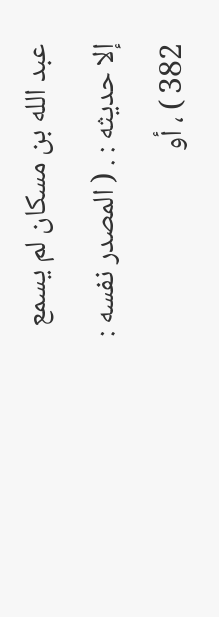عبد الله بن مسكان لم يسمع إلا حديثه : . ( المصدر نفسه : 382 ) ، أو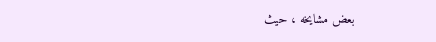بعض مشايخه ، حيث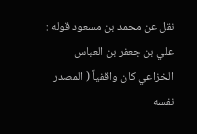نقل عن محمد بن مسعود قوله : علي بن جعفر بن العباس الخزاعي كان واقفياً ( المصدر نفسه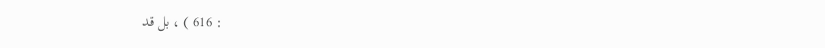: 616 ) ، بل قد